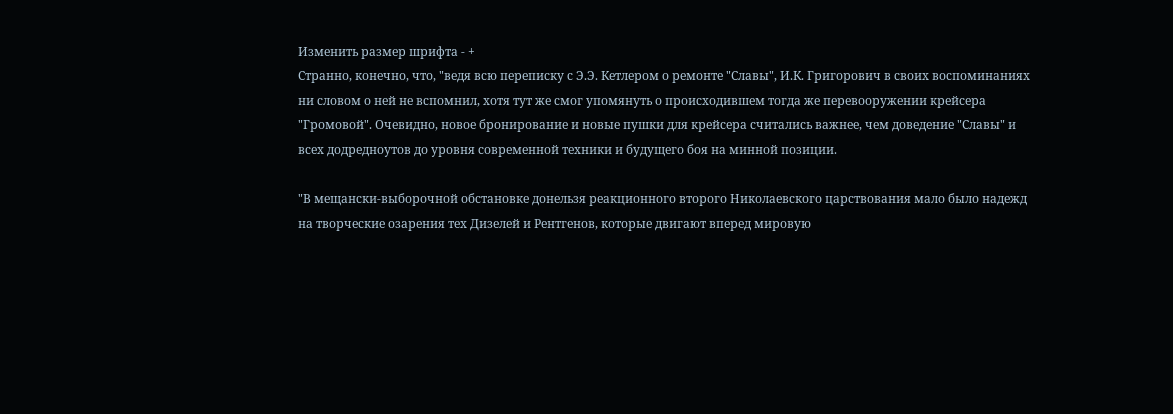Изменить размер шрифта - +
Странно, конечно, что, "ведя всю переписку с Э.Э. Кетлером о ремонте "Славы", И.К. Григорович в своих воспоминаниях ни словом о ней не вспомнил, хотя тут же смог упомянуть о происходившем тогда же перевооружении крейсера "Громовой". Очевидно, новое бронирование и новые пушки для крейсера считались важнее, чем доведение "Славы" и всех додредноутов до уровня современной техники и будущего боя на минной позиции.

"В мещански-выборочной обстановке донельзя реакционного второго Николаевского царствования мало было надежд на творческие озарения тех Дизелей и Рентгенов, которые двигают вперед мировую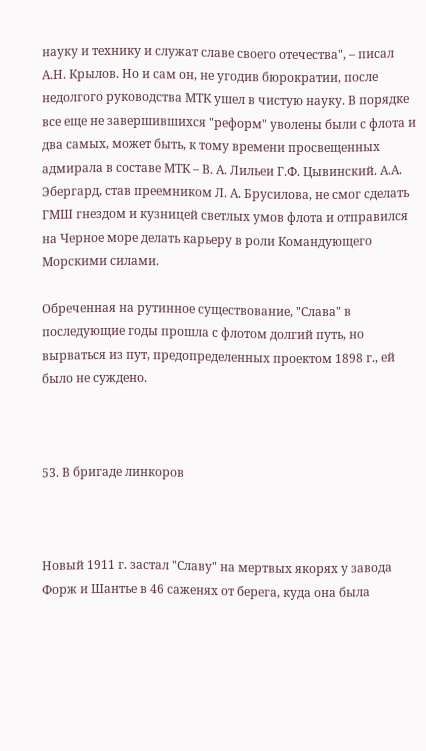науку и технику и служат славе своего отечества", – писал А.Н. Крылов. Но и сам он, не угодив бюрократии, после недолгого руководства МТК ушел в чистую науку. В порядке все еще не завершившихся "реформ" уволены были с флота и два самых, может быть, к тому времени просвещенных адмирала в составе МТК – В. А. Лильеи Г.Ф. Цывинский. А.А. Эбергард, став преемником Л. А. Брусилова, не смог сделать ГМШ гнездом и кузницей светлых умов флота и отправился на Черное море делать карьеру в роли Командующего Морскими силами.

Обреченная на рутинное существование, "Слава" в последующие годы прошла с флотом долгий путь, но вырваться из пут, предопределенных проектом 1898 г., ей было не суждено.



53. В бригаде линкоров



Новый 1911 г. застал "Славу" на мертвых якорях у завода Форж и Шантье в 46 саженях от берега, куда она была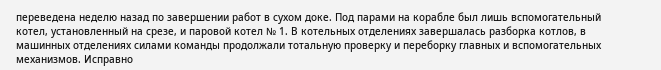переведена неделю назад по завершении работ в сухом доке. Под парами на корабле был лишь вспомогательный котел, установленный на срезе, и паровой котел № 1. В котельных отделениях завершалась разборка котлов, в машинных отделениях силами команды продолжали тотальную проверку и переборку главных и вспомогательных механизмов. Исправно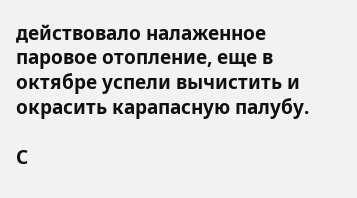действовало налаженное паровое отопление, еще в октябре успели вычистить и окрасить карапасную палубу.

С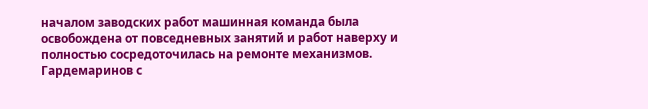началом заводских работ машинная команда была освобождена от повседневных занятий и работ наверху и полностью сосредоточилась на ремонте механизмов. Гардемаринов с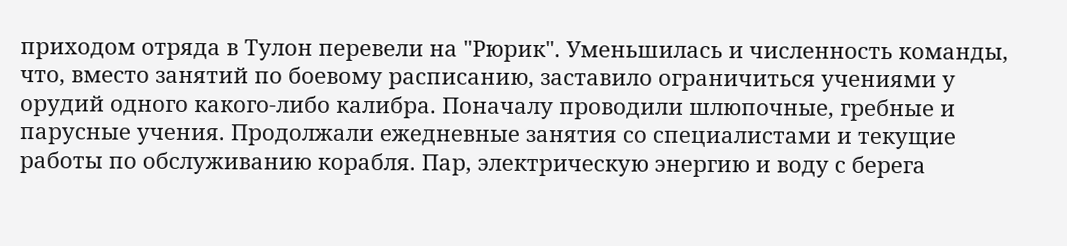приходом отряда в Тулон перевели на "Рюрик". Уменьшилась и численность команды, что, вместо занятий по боевому расписанию, заставило ограничиться учениями у орудий одного какого-либо калибра. Поначалу проводили шлюпочные, гребные и парусные учения. Продолжали ежедневные занятия со специалистами и текущие работы по обслуживанию корабля. Пар, электрическую энергию и воду с берега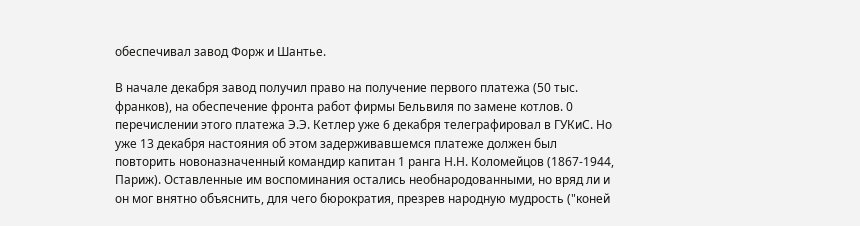обеспечивал завод Форж и Шантье.

В начале декабря завод получил право на получение первого платежа (50 тыс. франков), на обеспечение фронта работ фирмы Бельвиля по замене котлов. 0 перечислении этого платежа Э.Э. Кетлер уже 6 декабря телеграфировал в ГУКиС. Но уже 13 декабря настояния об этом задерживавшемся платеже должен был повторить новоназначенный командир капитан 1 ранга Н.Н. Коломейцов (1867-1944, Париж). Оставленные им воспоминания остались необнародованными, но вряд ли и он мог внятно объяснить, для чего бюрократия, презрев народную мудрость ("коней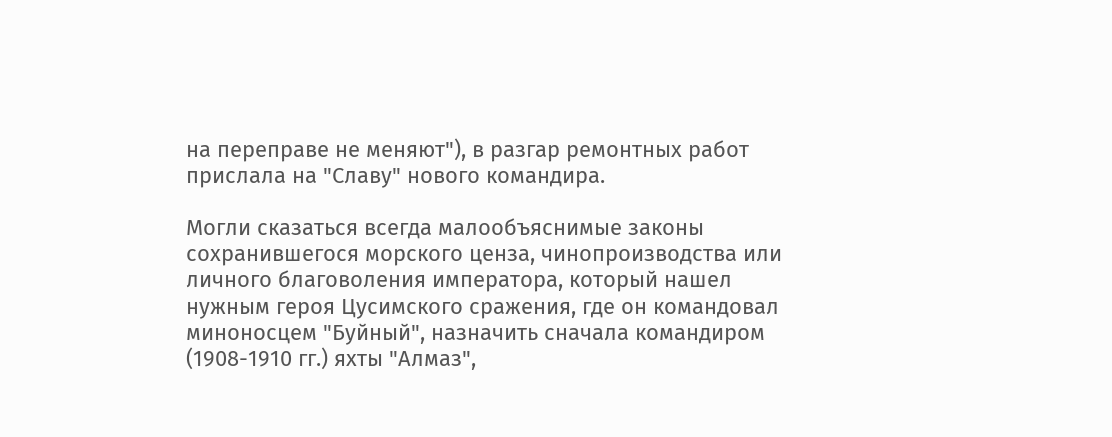на переправе не меняют"), в разгар ремонтных работ прислала на "Славу" нового командира.

Могли сказаться всегда малообъяснимые законы сохранившегося морского ценза, чинопроизводства или личного благоволения императора, который нашел нужным героя Цусимского сражения, где он командовал миноносцем "Буйный", назначить сначала командиром (1908-1910 гг.) яхты "Алмаз",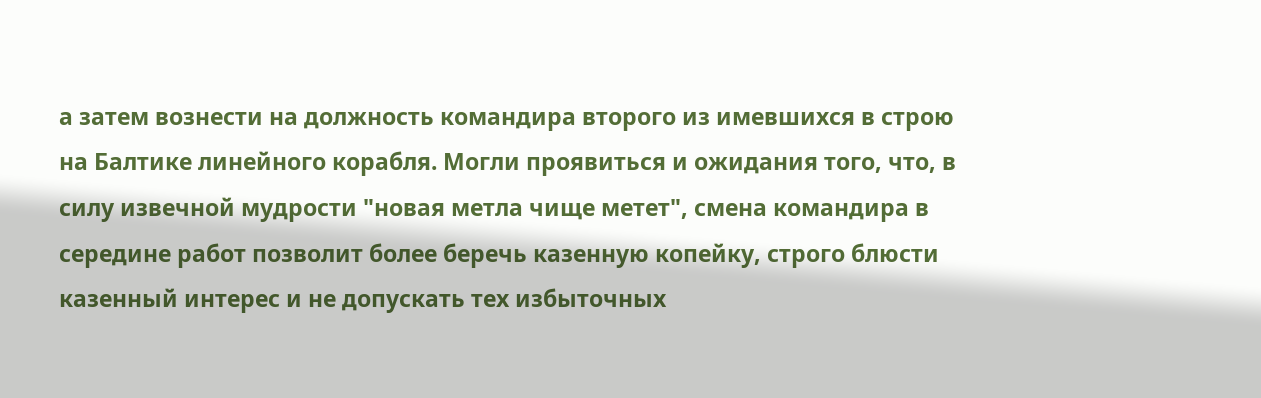а затем вознести на должность командира второго из имевшихся в строю на Балтике линейного корабля. Могли проявиться и ожидания того, что, в силу извечной мудрости "новая метла чище метет", смена командира в середине работ позволит более беречь казенную копейку, строго блюсти казенный интерес и не допускать тех избыточных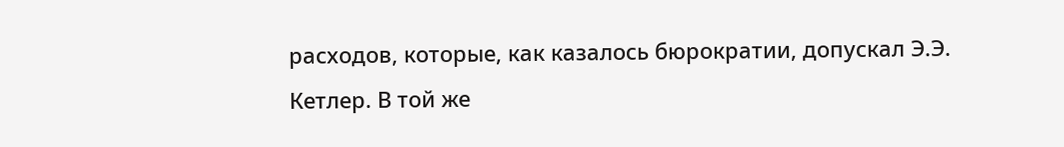расходов, которые, как казалось бюрократии, допускал Э.Э. Кетлер. В той же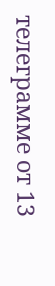телеграмме от 13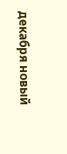декабря новый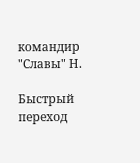командир "Славы" Н.

Быстрый переход